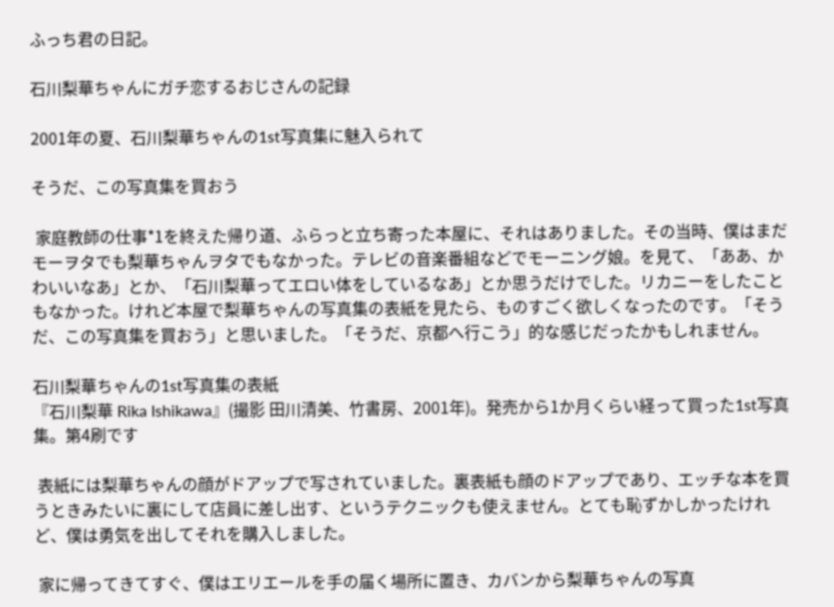ふっち君の日記。

石川梨華ちゃんにガチ恋するおじさんの記録

2001年の夏、石川梨華ちゃんの1st写真集に魅入られて

そうだ、この写真集を買おう

 家庭教師の仕事*1を終えた帰り道、ふらっと立ち寄った本屋に、それはありました。その当時、僕はまだモーヲタでも梨華ちゃんヲタでもなかった。テレビの音楽番組などでモーニング娘。を見て、「ああ、かわいいなあ」とか、「石川梨華ってエロい体をしているなあ」とか思うだけでした。リカニーをしたこともなかった。けれど本屋で梨華ちゃんの写真集の表紙を見たら、ものすごく欲しくなったのです。「そうだ、この写真集を買おう」と思いました。「そうだ、京都へ行こう」的な感じだったかもしれません。

石川梨華ちゃんの1st写真集の表紙
『石川梨華 Rika Ishikawa』(撮影 田川清美、竹書房、2001年)。発売から1か月くらい経って買った1st写真集。第4刷です

 表紙には梨華ちゃんの顔がドアップで写されていました。裏表紙も顔のドアップであり、エッチな本を買うときみたいに裏にして店員に差し出す、というテクニックも使えません。とても恥ずかしかったけれど、僕は勇気を出してそれを購入しました。

 家に帰ってきてすぐ、僕はエリエールを手の届く場所に置き、カバンから梨華ちゃんの写真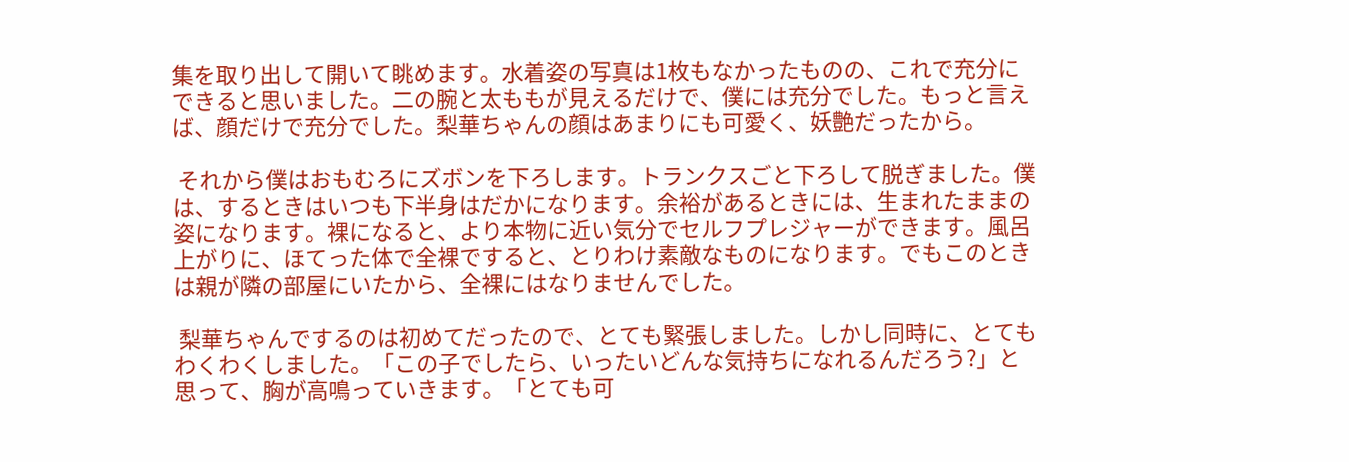集を取り出して開いて眺めます。水着姿の写真は1枚もなかったものの、これで充分にできると思いました。二の腕と太ももが見えるだけで、僕には充分でした。もっと言えば、顔だけで充分でした。梨華ちゃんの顔はあまりにも可愛く、妖艶だったから。

 それから僕はおもむろにズボンを下ろします。トランクスごと下ろして脱ぎました。僕は、するときはいつも下半身はだかになります。余裕があるときには、生まれたままの姿になります。裸になると、より本物に近い気分でセルフプレジャーができます。風呂上がりに、ほてった体で全裸ですると、とりわけ素敵なものになります。でもこのときは親が隣の部屋にいたから、全裸にはなりませんでした。

 梨華ちゃんでするのは初めてだったので、とても緊張しました。しかし同時に、とてもわくわくしました。「この子でしたら、いったいどんな気持ちになれるんだろう?」と思って、胸が高鳴っていきます。「とても可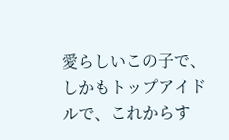愛らしいこの子で、しかもトップアイドルで、これからす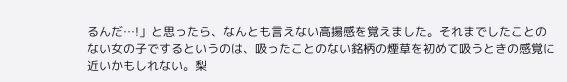るんだ…!」と思ったら、なんとも言えない高揚感を覚えました。それまでしたことのない女の子でするというのは、吸ったことのない銘柄の煙草を初めて吸うときの感覚に近いかもしれない。梨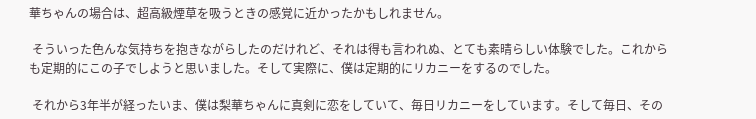華ちゃんの場合は、超高級煙草を吸うときの感覚に近かったかもしれません。

 そういった色んな気持ちを抱きながらしたのだけれど、それは得も言われぬ、とても素晴らしい体験でした。これからも定期的にこの子でしようと思いました。そして実際に、僕は定期的にリカニーをするのでした。

 それから3年半が経ったいま、僕は梨華ちゃんに真剣に恋をしていて、毎日リカニーをしています。そして毎日、その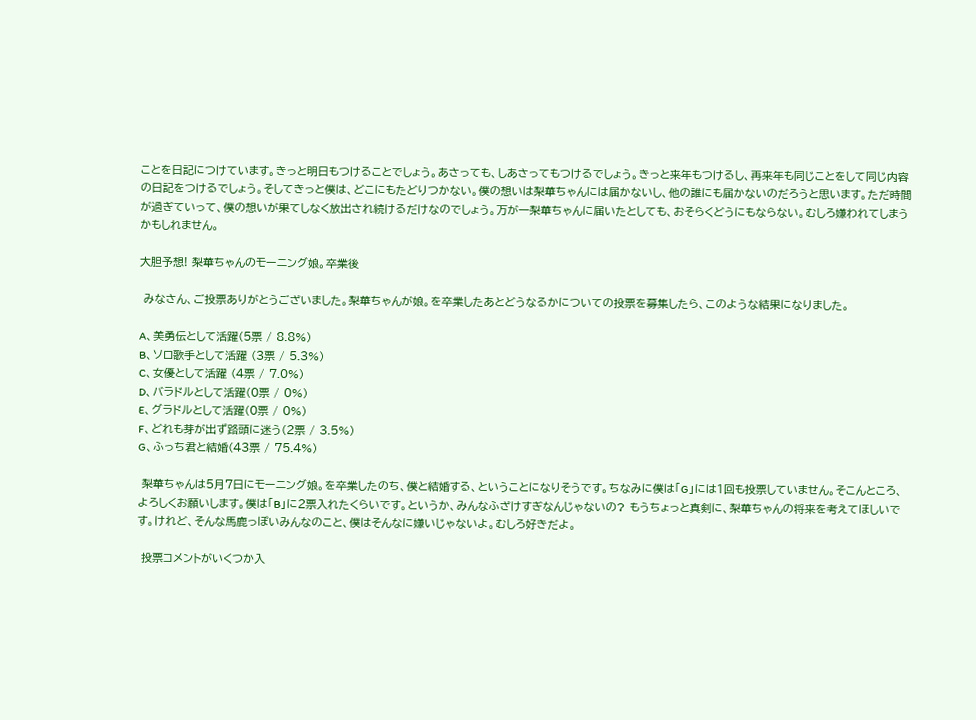ことを日記につけています。きっと明日もつけることでしょう。あさっても、しあさってもつけるでしょう。きっと来年もつけるし、再来年も同じことをして同じ内容の日記をつけるでしょう。そしてきっと僕は、どこにもたどりつかない。僕の想いは梨華ちゃんには届かないし、他の誰にも届かないのだろうと思います。ただ時間が過ぎていって、僕の想いが果てしなく放出され続けるだけなのでしょう。万が一梨華ちゃんに届いたとしても、おそらくどうにもならない。むしろ嫌われてしまうかもしれません。

大胆予想! 梨華ちゃんのモーニング娘。卒業後

 みなさん、ご投票ありがとうございました。梨華ちゃんが娘。を卒業したあとどうなるかについての投票を募集したら、このような結果になりました。

A、美勇伝として活躍(5票 / 8.8%)
B、ソロ歌手として活躍 (3票 / 5.3%)
C、女優として活躍 (4票 / 7.0%)
D、バラドルとして活躍(0票 / 0%)
E、グラドルとして活躍(0票 / 0%)
F、どれも芽が出ず路頭に迷う(2票 / 3.5%)
G、ふっち君と結婚(43票 / 75.4%)

 梨華ちゃんは5月7日にモーニング娘。を卒業したのち、僕と結婚する、ということになりそうです。ちなみに僕は「G」には1回も投票していません。そこんところ、よろしくお願いします。僕は「B」に2票入れたくらいです。というか、みんなふざけすぎなんじゃないの? もうちょっと真剣に、梨華ちゃんの将来を考えてほしいです。けれど、そんな馬鹿っぽいみんなのこと、僕はそんなに嫌いじゃないよ。むしろ好きだよ。

 投票コメントがいくつか入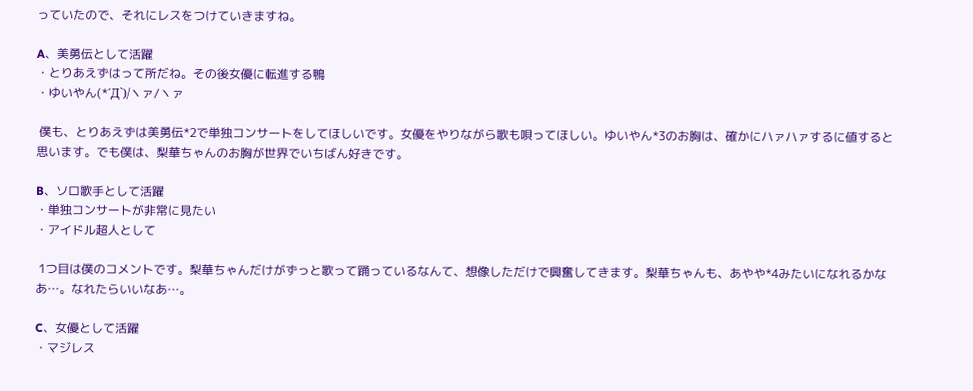っていたので、それにレスをつけていきますね。

A、美勇伝として活躍
・とりあえずはって所だね。その後女優に転進する鴨
・ゆいやん(*´Д`)/ヽァ/ヽァ

 僕も、とりあえずは美勇伝*2で単独コンサートをしてほしいです。女優をやりながら歌も唄ってほしい。ゆいやん*3のお胸は、確かにハァハァするに値すると思います。でも僕は、梨華ちゃんのお胸が世界でいちばん好きです。

B、ソロ歌手として活躍
・単独コンサートが非常に見たい
・アイドル超人として

 1つ目は僕のコメントです。梨華ちゃんだけがずっと歌って踊っているなんて、想像しただけで興奮してきます。梨華ちゃんも、あやや*4みたいになれるかなあ…。なれたらいいなあ…。

C、女優として活躍
・マジレス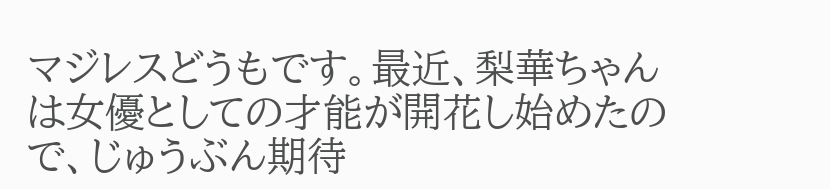マジレスどうもです。最近、梨華ちゃんは女優としての才能が開花し始めたので、じゅうぶん期待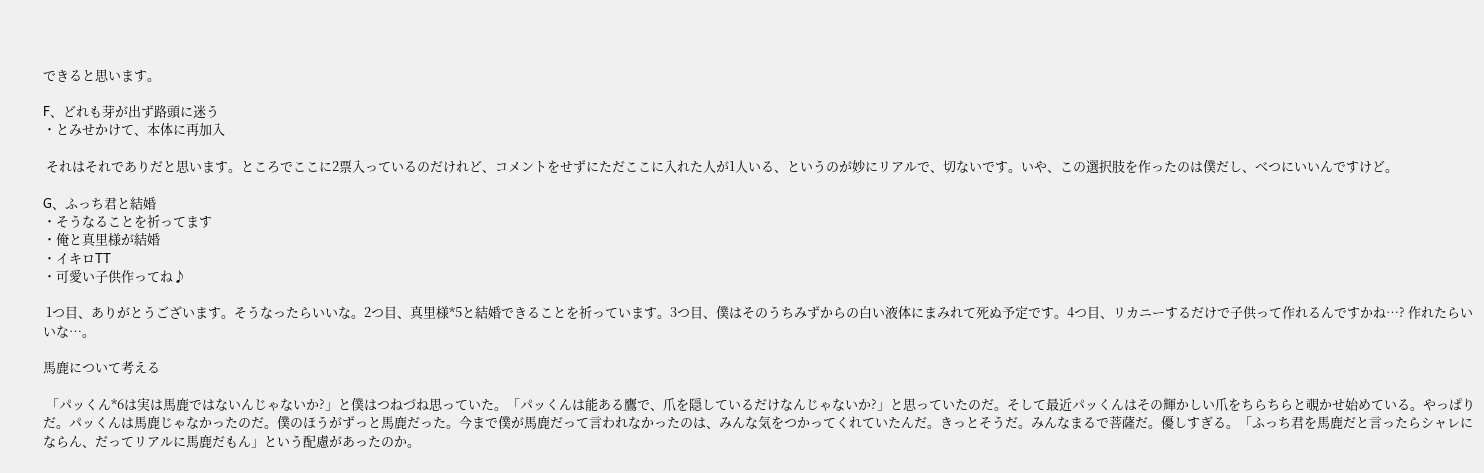できると思います。

F、どれも芽が出ず路頭に迷う
・とみせかけて、本体に再加入

 それはそれでありだと思います。ところでここに2票入っているのだけれど、コメントをせずにただここに入れた人が1人いる、というのが妙にリアルで、切ないです。いや、この選択肢を作ったのは僕だし、べつにいいんですけど。

G、ふっち君と結婚
・そうなることを祈ってます
・俺と真里様が結婚
・イキロTT
・可愛い子供作ってね♪

 1つ目、ありがとうございます。そうなったらいいな。2つ目、真里様*5と結婚できることを祈っています。3つ目、僕はそのうちみずからの白い液体にまみれて死ぬ予定です。4つ目、リカニーするだけで子供って作れるんですかね…? 作れたらいいな…。

馬鹿について考える

 「パッくん*6は実は馬鹿ではないんじゃないか?」と僕はつねづね思っていた。「パッくんは能ある鷹で、爪を隠しているだけなんじゃないか?」と思っていたのだ。そして最近パッくんはその輝かしい爪をちらちらと覗かせ始めている。やっぱりだ。パッくんは馬鹿じゃなかったのだ。僕のほうがずっと馬鹿だった。今まで僕が馬鹿だって言われなかったのは、みんな気をつかってくれていたんだ。きっとそうだ。みんなまるで菩薩だ。優しすぎる。「ふっち君を馬鹿だと言ったらシャレにならん、だってリアルに馬鹿だもん」という配慮があったのか。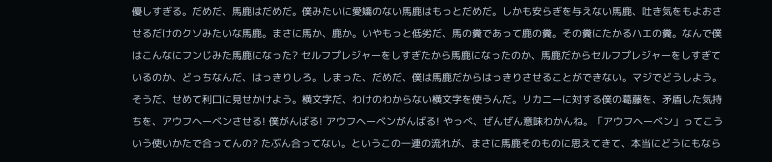優しすぎる。だめだ、馬鹿はだめだ。僕みたいに愛嬌のない馬鹿はもっとだめだ。しかも安らぎを与えない馬鹿、吐き気をもよおさせるだけのクソみたいな馬鹿。まさに馬か、鹿か。いやもっと低劣だ、馬の糞であって鹿の糞。その糞にたかるハエの糞。なんで僕はこんなにフンじみた馬鹿になった? セルフプレジャーをしすぎたから馬鹿になったのか、馬鹿だからセルフプレジャーをしすぎているのか、どっちなんだ、はっきりしろ。しまった、だめだ、僕は馬鹿だからはっきりさせることができない。マジでどうしよう。そうだ、せめて利口に見せかけよう。横文字だ、わけのわからない横文字を使うんだ。リカニーに対する僕の葛藤を、矛盾した気持ちを、アウフヘーベンさせる! 僕がんばる! アウフヘーベンがんばる! やっべ、ぜんぜん意味わかんね。「アウフヘーベン」ってこういう使いかたで合ってんの? たぶん合ってない。というこの一連の流れが、まさに馬鹿そのものに思えてきて、本当にどうにもなら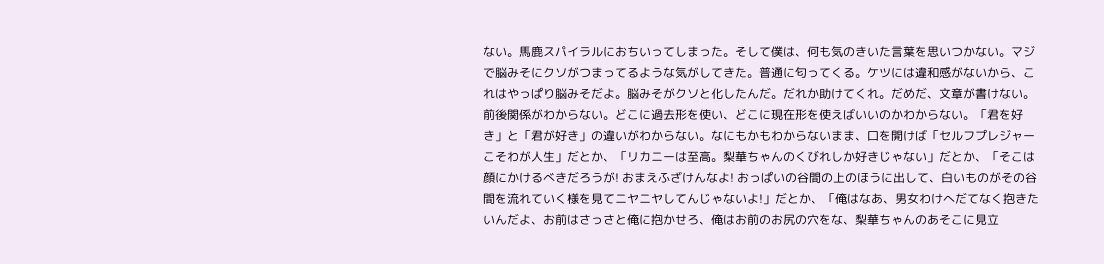ない。馬鹿スパイラルにおちいってしまった。そして僕は、何も気のきいた言葉を思いつかない。マジで脳みそにクソがつまってるような気がしてきた。普通に匂ってくる。ケツには違和感がないから、これはやっぱり脳みそだよ。脳みそがクソと化したんだ。だれか助けてくれ。だめだ、文章が書けない。前後関係がわからない。どこに過去形を使い、どこに現在形を使えばいいのかわからない。「君を好き」と「君が好き」の違いがわからない。なにもかもわからないまま、口を開けば「セルフプレジャーこそわが人生」だとか、「リカニーは至高。梨華ちゃんのくびれしか好きじゃない」だとか、「そこは顔にかけるべきだろうが! おまえふざけんなよ! おっぱいの谷間の上のほうに出して、白いものがその谷間を流れていく様を見てニヤニヤしてんじゃないよ!」だとか、「俺はなあ、男女わけへだてなく抱きたいんだよ、お前はさっさと俺に抱かせろ、俺はお前のお尻の穴をな、梨華ちゃんのあそこに見立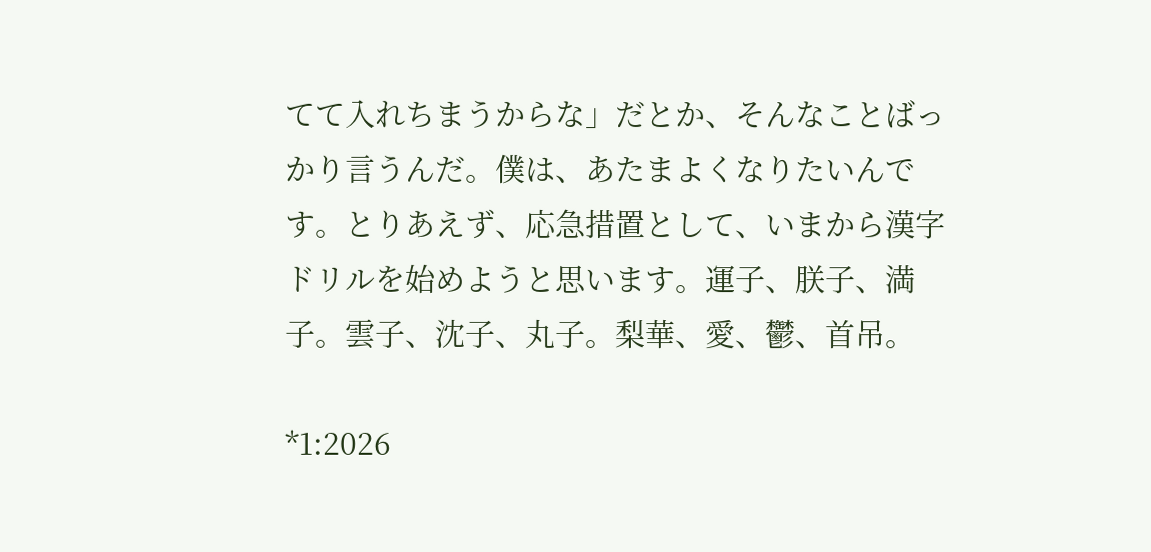てて入れちまうからな」だとか、そんなことばっかり言うんだ。僕は、あたまよくなりたいんです。とりあえず、応急措置として、いまから漢字ドリルを始めようと思います。運子、朕子、満子。雲子、沈子、丸子。梨華、愛、鬱、首吊。

*1:2026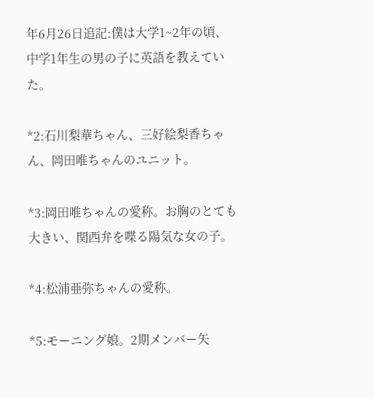年6月26日追記:僕は大学1~2年の頃、中学1年生の男の子に英語を教えていた。

*2:石川梨華ちゃん、三好絵梨香ちゃん、岡田唯ちゃんのユニット。

*3:岡田唯ちゃんの愛称。お胸のとても大きい、関西弁を喋る陽気な女の子。

*4:松浦亜弥ちゃんの愛称。

*5:モーニング娘。2期メンバー矢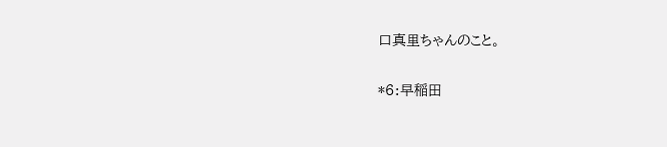口真里ちゃんのこと。

*6:早稲田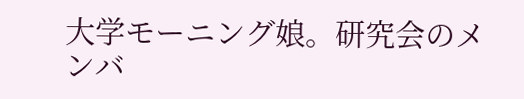大学モーニング娘。研究会のメンバ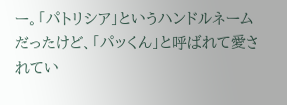ー。「パトリシア」というハンドルネームだったけど、「パッくん」と呼ばれて愛されてい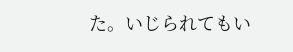た。いじられてもい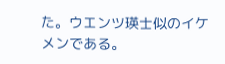た。ウエンツ瑛士似のイケメンである。